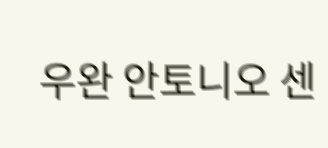우완 안토니오 센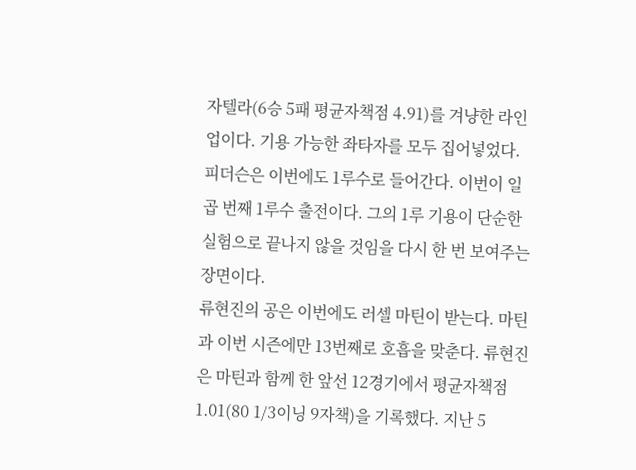자텔라(6승 5패 평균자책점 4.91)를 겨냥한 라인업이다. 기용 가능한 좌타자를 모두 집어넣었다.
피더슨은 이번에도 1루수로 들어간다. 이번이 일곱 번째 1루수 출전이다. 그의 1루 기용이 단순한 실험으로 끝나지 않을 것임을 다시 한 번 보여주는 장면이다.
류현진의 공은 이번에도 러셀 마틴이 받는다. 마틴과 이번 시즌에만 13번째로 호흡을 맞춘다. 류현진은 마틴과 함께 한 앞선 12경기에서 평균자책점 1.01(80 1/3이닝 9자책)을 기록했다. 지난 5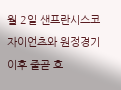월 2일 샌프란시스코 자이언츠와 원정경기 이후 줄곧 호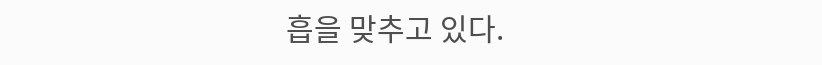흡을 맞추고 있다.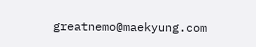greatnemo@maekyung.com